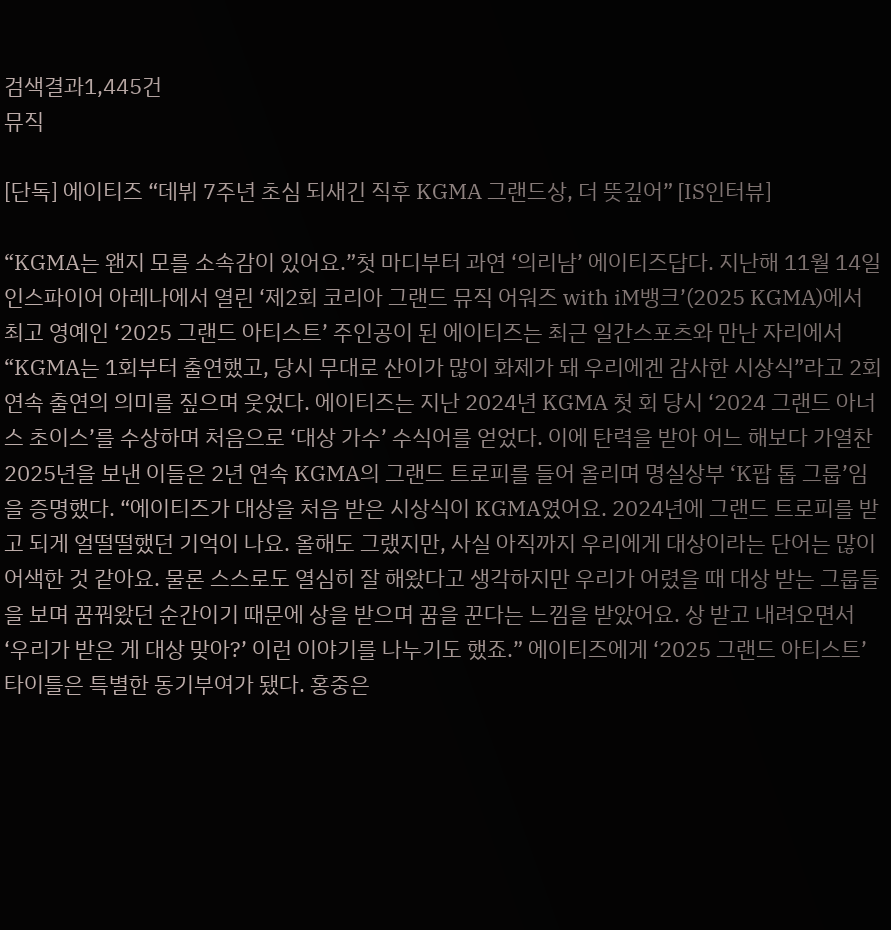검색결과1,445건
뮤직

[단독] 에이티즈 “데뷔 7주년 초심 되새긴 직후 KGMA 그랜드상, 더 뜻깊어” [IS인터뷰]

“KGMA는 왠지 모를 소속감이 있어요.”첫 마디부터 과연 ‘의리남’ 에이티즈답다. 지난해 11월 14일 인스파이어 아레나에서 열린 ‘제2회 코리아 그랜드 뮤직 어워즈 with iM뱅크’(2025 KGMA)에서 최고 영예인 ‘2025 그랜드 아티스트’ 주인공이 된 에이티즈는 최근 일간스포츠와 만난 자리에서 “KGMA는 1회부터 출연했고, 당시 무대로 산이가 많이 화제가 돼 우리에겐 감사한 시상식”라고 2회 연속 출연의 의미를 짚으며 웃었다. 에이티즈는 지난 2024년 KGMA 첫 회 당시 ‘2024 그랜드 아너스 초이스’를 수상하며 처음으로 ‘대상 가수’ 수식어를 얻었다. 이에 탄력을 받아 어느 해보다 가열찬 2025년을 보낸 이들은 2년 연속 KGMA의 그랜드 트로피를 들어 올리며 명실상부 ‘K팝 톱 그룹’임을 증명했다. “에이티즈가 대상을 처음 받은 시상식이 KGMA였어요. 2024년에 그랜드 트로피를 받고 되게 얼떨떨했던 기억이 나요. 올해도 그랬지만, 사실 아직까지 우리에게 대상이라는 단어는 많이 어색한 것 같아요. 물론 스스로도 열심히 잘 해왔다고 생각하지만 우리가 어렸을 때 대상 받는 그룹들을 보며 꿈꿔왔던 순간이기 때문에 상을 받으며 꿈을 꾼다는 느낌을 받았어요. 상 받고 내려오면서 ‘우리가 받은 게 대상 맞아?’ 이런 이야기를 나누기도 했죠.” 에이티즈에게 ‘2025 그랜드 아티스트’ 타이틀은 특별한 동기부여가 됐다. 홍중은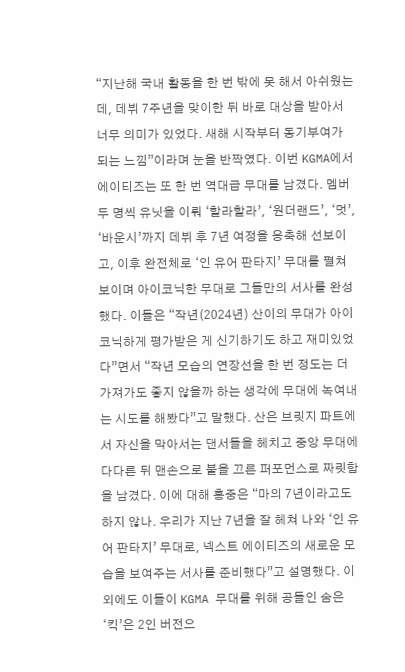“지난해 국내 활동을 한 번 밖에 못 해서 아쉬웠는데, 데뷔 7주년을 맞이한 뒤 바로 대상을 받아서 너무 의미가 있었다. 새해 시작부터 동기부여가 되는 느낌”이라며 눈을 반짝였다. 이번 KGMA에서 에이티즈는 또 한 번 역대급 무대를 남겼다. 멤버 두 명씩 유닛을 이뤄 ‘할라할라’, ‘원더랜드’, ‘멋’, ‘바운시’까지 데뷔 후 7년 여정을 응축해 선보이고, 이후 완전체로 ‘인 유어 판타지’ 무대를 펼쳐 보이며 아이코닉한 무대로 그들만의 서사를 완성했다. 이들은 “작년(2024년) 산이의 무대가 아이코닉하게 평가받은 게 신기하기도 하고 재미있었다”면서 “작년 모습의 연장선을 한 번 정도는 더 가져가도 좋지 않을까 하는 생각에 무대에 녹여내는 시도를 해봤다”고 말했다. 산은 브릿지 파트에서 자신을 막아서는 댄서들을 헤치고 중앙 무대에 다다른 뒤 맨손으로 불을 끄른 퍼포먼스로 짜릿함을 남겼다. 이에 대해 홍중은 “마의 7년이라고도 하지 않나. 우리가 지난 7년을 잘 헤쳐 나와 ‘인 유어 판타지’ 무대로, 넥스트 에이티즈의 새로운 모습을 보여주는 서사를 준비했다”고 설명했다. 이외에도 이들이 KGMA 무대를 위해 공들인 숨은 ‘킥’은 2인 버전으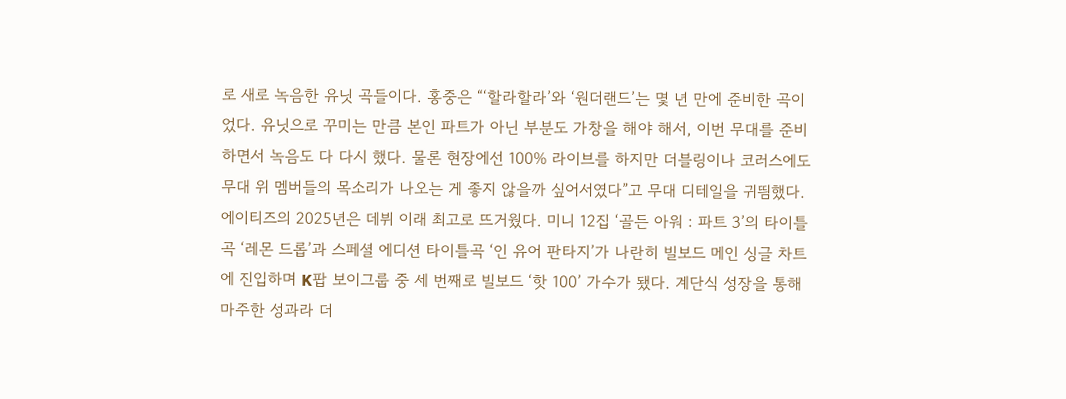로 새로 녹음한 유닛 곡들이다. 홍중은 “‘할라할라’와 ‘원더랜드’는 몇 년 만에 준비한 곡이었다. 유닛으로 꾸미는 만큼 본인 파트가 아닌 부분도 가창을 해야 해서, 이번 무대를 준비하면서 녹음도 다 다시 했다. 물론 현장에선 100% 라이브를 하지만 더블링이나 코러스에도 무대 위 멤버들의 목소리가 나오는 게 좋지 않을까 싶어서였다”고 무대 디테일을 귀띔했다. 에이티즈의 2025년은 데뷔 이래 최고로 뜨거웠다. 미니 12집 ‘골든 아워 : 파트 3’의 타이틀곡 ‘레몬 드롭’과 스페셜 에디션 타이틀곡 ‘인 유어 판타지’가 나란히 빌보드 메인 싱글 차트에 진입하며 K팝 보이그룹 중 세 번째로 빌보드 ‘핫 100’ 가수가 됐다. 계단식 성장을 통해 마주한 성과라 더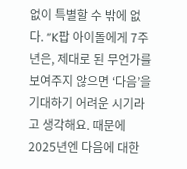없이 특별할 수 밖에 없다. “K팝 아이돌에게 7주년은, 제대로 된 무언가를 보여주지 않으면 ‘다음’을 기대하기 어려운 시기라고 생각해요. 때문에 2025년엔 다음에 대한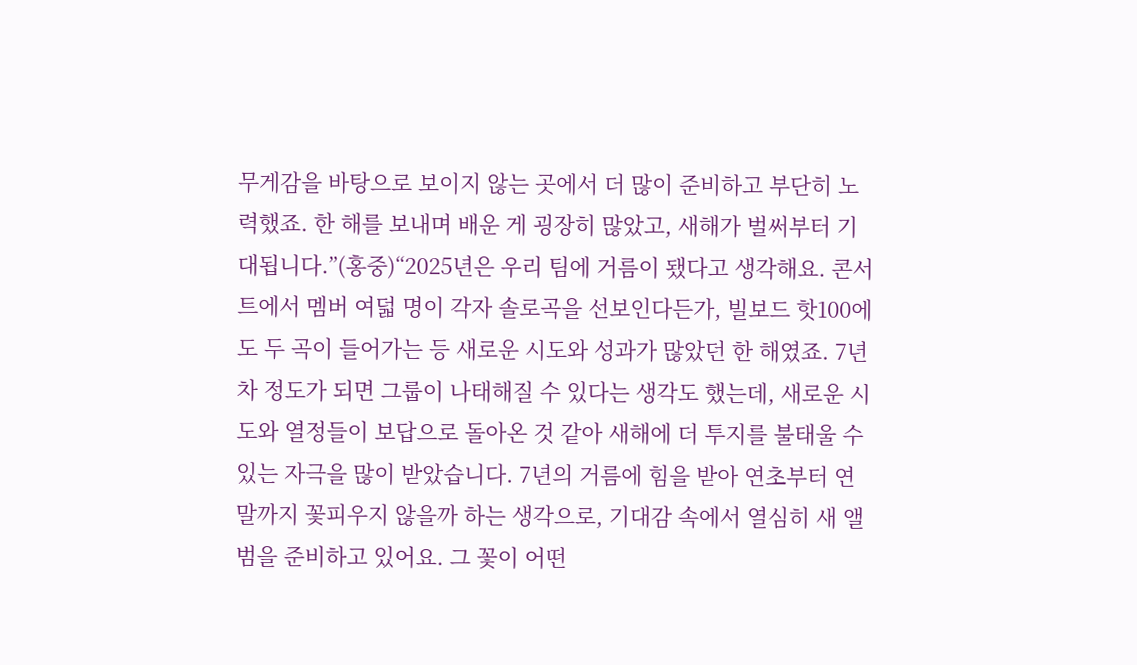무게감을 바탕으로 보이지 않는 곳에서 더 많이 준비하고 부단히 노력했죠. 한 해를 보내며 배운 게 굉장히 많았고, 새해가 벌써부터 기대됩니다.”(홍중)“2025년은 우리 팀에 거름이 됐다고 생각해요. 콘서트에서 멤버 여덟 명이 각자 솔로곡을 선보인다든가, 빌보드 핫100에도 두 곡이 들어가는 등 새로운 시도와 성과가 많았던 한 해였죠. 7년 차 정도가 되면 그룹이 나태해질 수 있다는 생각도 했는데, 새로운 시도와 열정들이 보답으로 돌아온 것 같아 새해에 더 투지를 불태울 수 있는 자극을 많이 받았습니다. 7년의 거름에 힘을 받아 연초부터 연말까지 꽃피우지 않을까 하는 생각으로, 기대감 속에서 열심히 새 앨범을 준비하고 있어요. 그 꽃이 어떤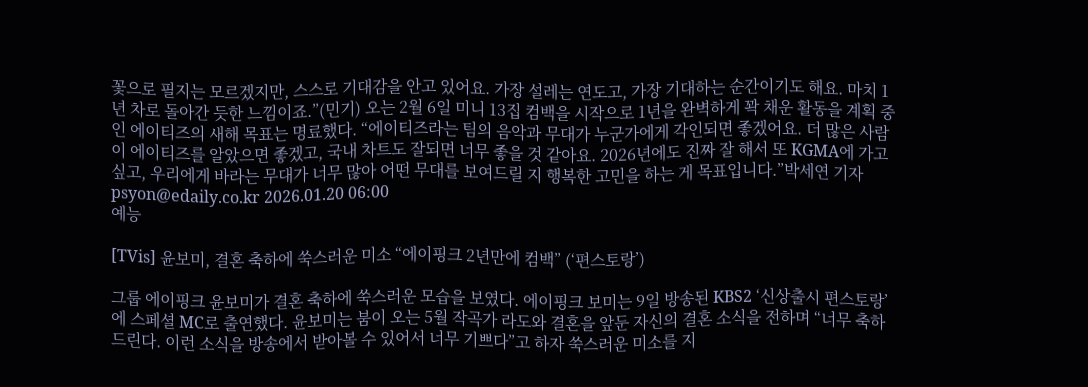꽃으로 필지는 모르겠지만, 스스로 기대감을 안고 있어요. 가장 설레는 연도고, 가장 기대하는 순간이기도 해요. 마치 1년 차로 돌아간 듯한 느낌이죠.”(민기) 오는 2월 6일 미니 13집 컴백을 시작으로 1년을 완벽하게 꽉 채운 활동을 계획 중인 에이티즈의 새해 목표는 명료했다. “에이티즈라는 팀의 음악과 무대가 누군가에게 각인되면 좋겠어요. 더 많은 사람이 에이티즈를 알았으면 좋겠고, 국내 차트도 잘되면 너무 좋을 것 같아요. 2026년에도 진짜 잘 해서 또 KGMA에 가고 싶고, 우리에게 바라는 무대가 너무 많아 어떤 무대를 보여드릴 지 행복한 고민을 하는 게 목표입니다.”박세연 기자 psyon@edaily.co.kr 2026.01.20 06:00
예능

[TVis] 윤보미, 결혼 축하에 쑥스러운 미소 “에이핑크 2년만에 컴백” (‘편스토랑’)

그룹 에이핑크 윤보미가 결혼 축하에 쑥스러운 모습을 보였다. 에이핑크 보미는 9일 방송된 KBS2 ‘신상출시 편스토랑’에 스페셜 MC로 출연했다. 윤보미는 붐이 오는 5월 작곡가 라도와 결혼을 앞둔 자신의 결혼 소식을 전하며 “너무 축하드린다. 이런 소식을 방송에서 받아볼 수 있어서 너무 기쁘다”고 하자 쑥스러운 미소를 지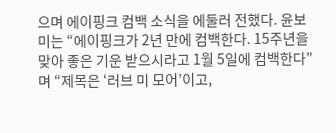으며 에이핑크 컴백 소식을 에둘러 전했다. 윤보미는 “에이핑크가 2년 만에 컴백한다. 15주년을 맞아 좋은 기운 받으시라고 1월 5일에 컴백한다”며 “제목은 ‘러브 미 모어’이고,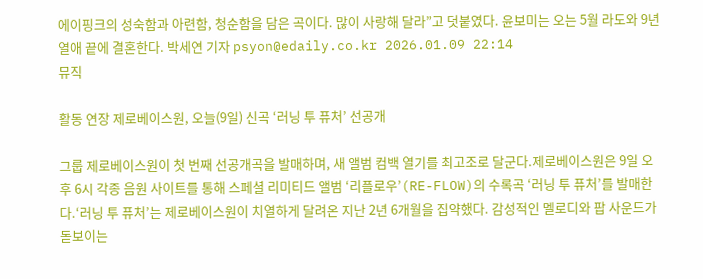에이핑크의 성숙함과 아련함, 청순함을 담은 곡이다. 많이 사랑해 달라”고 덧붙였다. 윤보미는 오는 5월 라도와 9년 열애 끝에 결혼한다. 박세연 기자 psyon@edaily.co.kr 2026.01.09 22:14
뮤직

활동 연장 제로베이스원, 오늘(9일) 신곡 ‘러닝 투 퓨처’ 선공개

그룹 제로베이스원이 첫 번째 선공개곡을 발매하며, 새 앨범 컴백 열기를 최고조로 달군다.제로베이스원은 9일 오후 6시 각종 음원 사이트를 통해 스페셜 리미티드 앨범 ‘리플로우’(RE-FLOW)의 수록곡 ‘러닝 투 퓨처’를 발매한다.‘러닝 투 퓨처’는 제로베이스원이 치열하게 달려온 지난 2년 6개월을 집약했다. 감성적인 멜로디와 팝 사운드가 돋보이는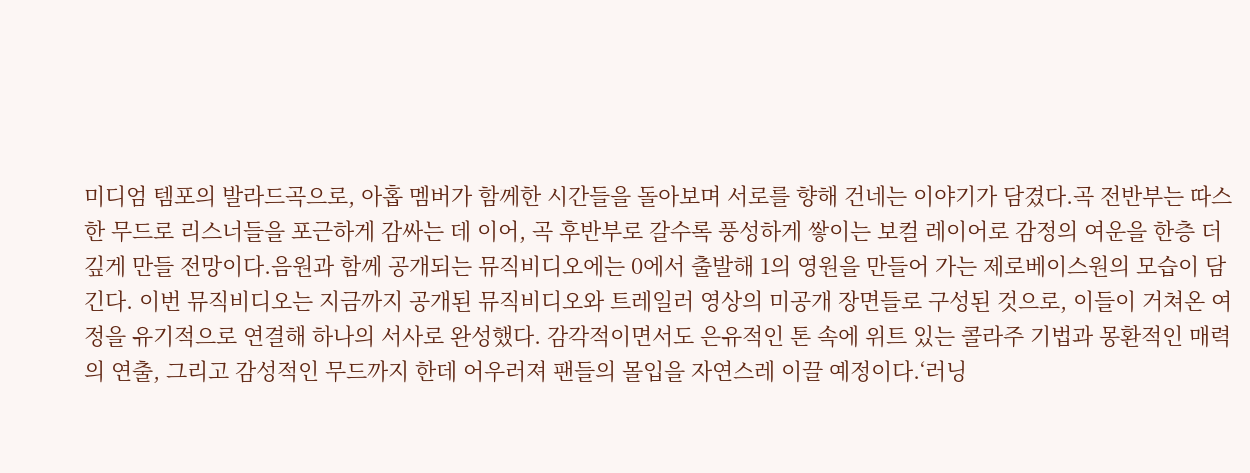미디엄 템포의 발라드곡으로, 아홉 멤버가 함께한 시간들을 돌아보며 서로를 향해 건네는 이야기가 담겼다.곡 전반부는 따스한 무드로 리스너들을 포근하게 감싸는 데 이어, 곡 후반부로 갈수록 풍성하게 쌓이는 보컬 레이어로 감정의 여운을 한층 더 깊게 만들 전망이다.음원과 함께 공개되는 뮤직비디오에는 0에서 출발해 1의 영원을 만들어 가는 제로베이스원의 모습이 담긴다. 이번 뮤직비디오는 지금까지 공개된 뮤직비디오와 트레일러 영상의 미공개 장면들로 구성된 것으로, 이들이 거쳐온 여정을 유기적으로 연결해 하나의 서사로 완성했다. 감각적이면서도 은유적인 톤 속에 위트 있는 콜라주 기법과 몽환적인 매력의 연출, 그리고 감성적인 무드까지 한데 어우러져 팬들의 몰입을 자연스레 이끌 예정이다.‘러닝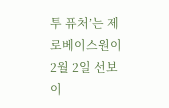투 퓨처’는 제로베이스원이 2월 2일 선보이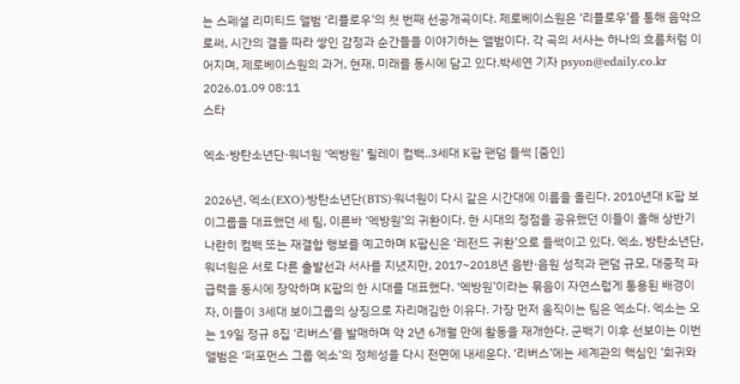는 스페셜 리미티드 앨범 ‘리플로우’의 첫 번째 선공개곡이다. 제로베이스원은 ‘리플로우’를 통해 음악으로써, 시간의 결을 따라 쌓인 감정과 순간들을 이야기하는 앨범이다. 각 곡의 서사는 하나의 흐름처럼 이어지며, 제로베이스원의 과거, 현재, 미래를 동시에 담고 있다.박세연 기자 psyon@edaily.co.kr 2026.01.09 08:11
스타

엑소·방탄소년단·워너원 ‘엑방원’ 릴레이 컴백..3세대 K팝 팬덤 들썩 [줌인]

2026년, 엑소(EXO)·방탄소년단(BTS)·워너원이 다시 같은 시간대에 이름을 올린다. 2010년대 K팝 보이그룹을 대표했던 세 팀, 이른바 ‘엑방원’의 귀환이다. 한 시대의 정점을 공유했던 이들이 올해 상반기 나란히 컴백 또는 재결합 행보를 예고하며 K팝신은 ‘레전드 귀환’으로 들썩이고 있다. 엑소, 방탄소년단, 워너원은 서로 다른 출발선과 서사를 지녔지만, 2017~2018년 음반·음원 성적과 팬덤 규모, 대중적 파급력을 동시에 장악하며 K팝의 한 시대를 대표했다. ‘엑방원’이라는 묶음이 자연스럽게 통용된 배경이자, 이들이 3세대 보이그룹의 상징으로 자리매김한 이유다. 가장 먼저 움직이는 팀은 엑소다. 엑소는 오는 19일 정규 8집 ‘리버스’를 발매하며 약 2년 6개월 만에 활동을 재개한다. 군백기 이후 선보이는 이번 앨범은 ‘퍼포먼스 그룹 엑소’의 정체성을 다시 전면에 내세운다. ‘리버스’에는 세계관의 핵심인 ‘회귀와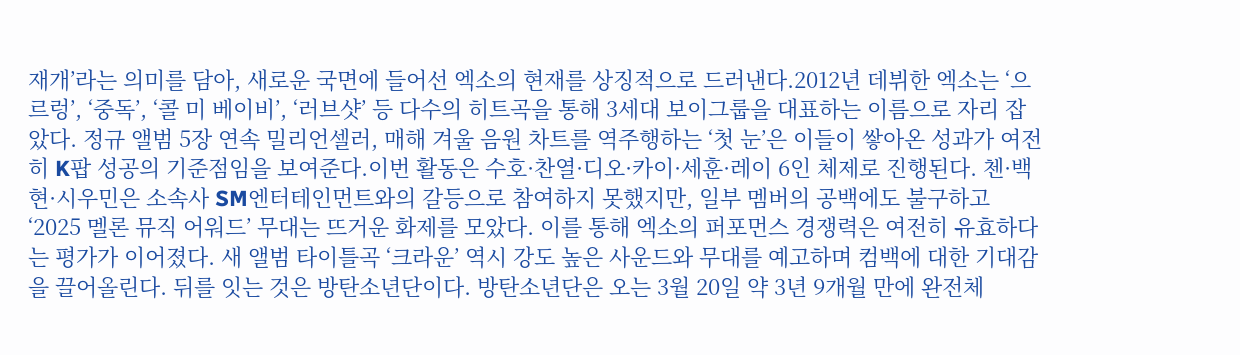재개’라는 의미를 담아, 새로운 국면에 들어선 엑소의 현재를 상징적으로 드러낸다.2012년 데뷔한 엑소는 ‘으르렁’, ‘중독’, ‘콜 미 베이비’, ‘러브샷’ 등 다수의 히트곡을 통해 3세대 보이그룹을 대표하는 이름으로 자리 잡았다. 정규 앨범 5장 연속 밀리언셀러, 매해 겨울 음원 차트를 역주행하는 ‘첫 눈’은 이들이 쌓아온 성과가 여전히 K팝 성공의 기준점임을 보여준다.이번 활동은 수호·찬열·디오·카이·세훈·레이 6인 체제로 진행된다. 첸·백현·시우민은 소속사 SM엔터테인먼트와의 갈등으로 참여하지 못했지만, 일부 멤버의 공백에도 불구하고 ‘2025 멜론 뮤직 어워드’ 무대는 뜨거운 화제를 모았다. 이를 통해 엑소의 퍼포먼스 경쟁력은 여전히 유효하다는 평가가 이어졌다. 새 앨범 타이틀곡 ‘크라운’ 역시 강도 높은 사운드와 무대를 예고하며 컴백에 대한 기대감을 끌어올린다. 뒤를 잇는 것은 방탄소년단이다. 방탄소년단은 오는 3월 20일 약 3년 9개월 만에 완전체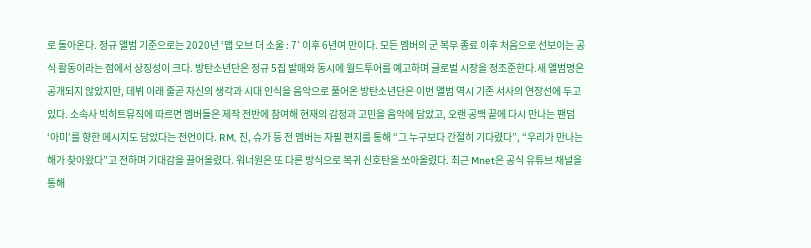로 돌아온다. 정규 앨범 기준으로는 2020년 ‘맵 오브 더 소울 : 7’ 이후 6년여 만이다. 모든 멤버의 군 복무 종료 이후 처음으로 선보이는 공식 활동이라는 점에서 상징성이 크다. 방탄소년단은 정규 5집 발매와 동시에 월드투어를 예고하며 글로벌 시장을 정조준한다.새 앨범명은 공개되지 않았지만, 데뷔 이래 줄곧 자신의 생각과 시대 인식을 음악으로 풀어온 방탄소년단은 이번 앨범 역시 기존 서사의 연장선에 두고 있다. 소속사 빅히트뮤직에 따르면 멤버들은 제작 전반에 참여해 현재의 감정과 고민을 음악에 담았고, 오랜 공백 끝에 다시 만나는 팬덤 ‘아미’를 향한 메시지도 담았다는 전언이다. RM, 진, 슈가 등 전 멤버는 자필 편지를 통해 “그 누구보다 간절히 기다렸다”, “우리가 만나는 해가 찾아왔다”고 전하며 기대감을 끌어올렸다. 워너원은 또 다른 방식으로 복귀 신호탄을 쏘아올렸다. 최근 Mnet은 공식 유튜브 채널을 통해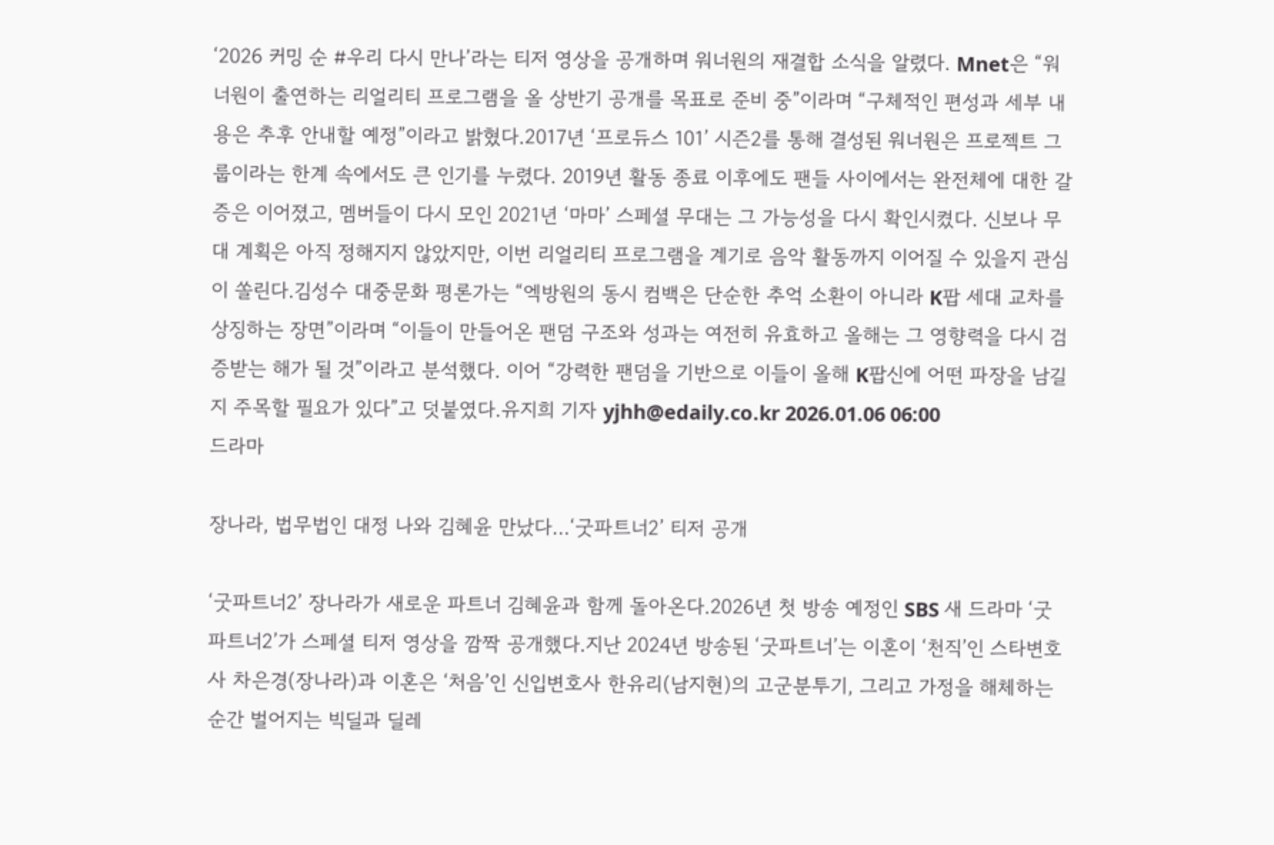‘2026 커밍 순 #우리 다시 만나’라는 티저 영상을 공개하며 워너원의 재결합 소식을 알렸다. Mnet은 “워너원이 출연하는 리얼리티 프로그램을 올 상반기 공개를 목표로 준비 중”이라며 “구체적인 편성과 세부 내용은 추후 안내할 예정”이라고 밝혔다.2017년 ‘프로듀스 101’ 시즌2를 통해 결성된 워너원은 프로젝트 그룹이라는 한계 속에서도 큰 인기를 누렸다. 2019년 활동 종료 이후에도 팬들 사이에서는 완전체에 대한 갈증은 이어졌고, 멤버들이 다시 모인 2021년 ‘마마’ 스페셜 무대는 그 가능성을 다시 확인시켰다. 신보나 무대 계획은 아직 정해지지 않았지만, 이번 리얼리티 프로그램을 계기로 음악 활동까지 이어질 수 있을지 관심이 쏠린다.김성수 대중문화 평론가는 “엑방원의 동시 컴백은 단순한 추억 소환이 아니라 K팝 세대 교차를 상징하는 장면”이라며 “이들이 만들어온 팬덤 구조와 성과는 여전히 유효하고 올해는 그 영향력을 다시 검증받는 해가 될 것”이라고 분석했다. 이어 “강력한 팬덤을 기반으로 이들이 올해 K팝신에 어떤 파장을 남길지 주목할 필요가 있다”고 덧붙였다.유지희 기자 yjhh@edaily.co.kr 2026.01.06 06:00
드라마

장나라, 법무법인 대정 나와 김혜윤 만났다…‘굿파트너2’ 티저 공개

‘굿파트너2’ 장나라가 새로운 파트너 김혜윤과 함께 돌아온다.2026년 첫 방송 예정인 SBS 새 드라마 ‘굿파트너2’가 스페셜 티저 영상을 깜짝 공개했다.지난 2024년 방송된 ‘굿파트너’는 이혼이 ‘천직’인 스타변호사 차은경(장나라)과 이혼은 ‘처음’인 신입변호사 한유리(남지현)의 고군분투기, 그리고 가정을 해체하는 순간 벌어지는 빅딜과 딜레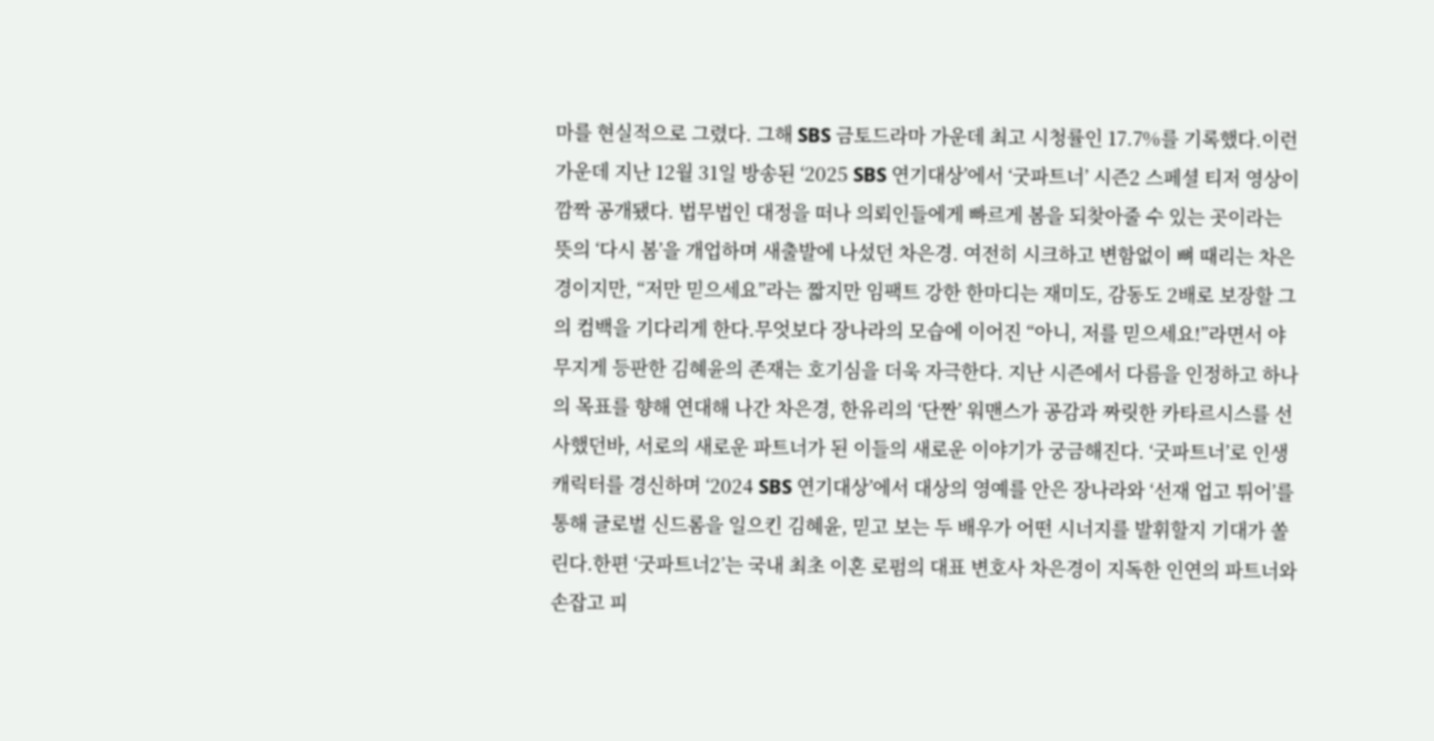마를 현실적으로 그렸다. 그해 SBS 금토드라마 가운데 최고 시청률인 17.7%를 기록했다.이런 가운데 지난 12월 31일 방송된 ‘2025 SBS 연기대상’에서 ‘굿파트너’ 시즌2 스페셜 티저 영상이 깜짝 공개됐다. 법무법인 대정을 떠나 의뢰인들에게 빠르게 봄을 되찾아줄 수 있는 곳이라는 뜻의 ‘다시 봄’을 개업하며 새출발에 나섰던 차은경. 여전히 시크하고 변함없이 뼈 때리는 차은경이지만, “저만 믿으세요”라는 짧지만 임팩트 강한 한마디는 재미도, 감동도 2배로 보장할 그의 컴백을 기다리게 한다.무엇보다 장나라의 모습에 이어진 “아니, 저를 믿으세요!”라면서 야무지게 등판한 김혜윤의 존재는 호기심을 더욱 자극한다. 지난 시즌에서 다름을 인정하고 하나의 목표를 향해 연대해 나간 차은경, 한유리의 ‘단짠’ 워맨스가 공감과 짜릿한 카타르시스를 선사했던바, 서로의 새로운 파트너가 된 이들의 새로운 이야기가 궁금해진다. ‘굿파트너’로 인생 캐릭터를 경신하며 ‘2024 SBS 연기대상’에서 대상의 영예를 안은 장나라와 ‘선재 업고 튀어’를 통해 글로벌 신드롬을 일으킨 김혜윤, 믿고 보는 두 배우가 어떤 시너지를 발휘할지 기대가 쏠린다.한편 ‘굿파트너2’는 국내 최초 이혼 로펌의 대표 변호사 차은경이 지독한 인연의 파트너와 손잡고 피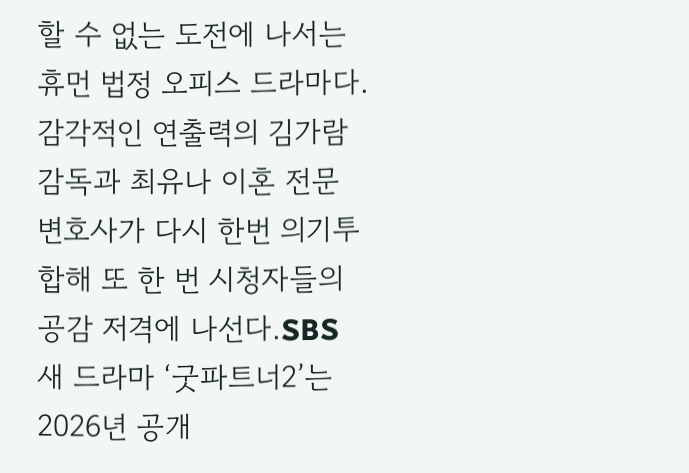할 수 없는 도전에 나서는 휴먼 법정 오피스 드라마다. 감각적인 연출력의 김가람 감독과 최유나 이혼 전문 변호사가 다시 한번 의기투합해 또 한 번 시청자들의 공감 저격에 나선다.SBS 새 드라마 ‘굿파트너2’는 2026년 공개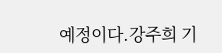예정이다.강주희 기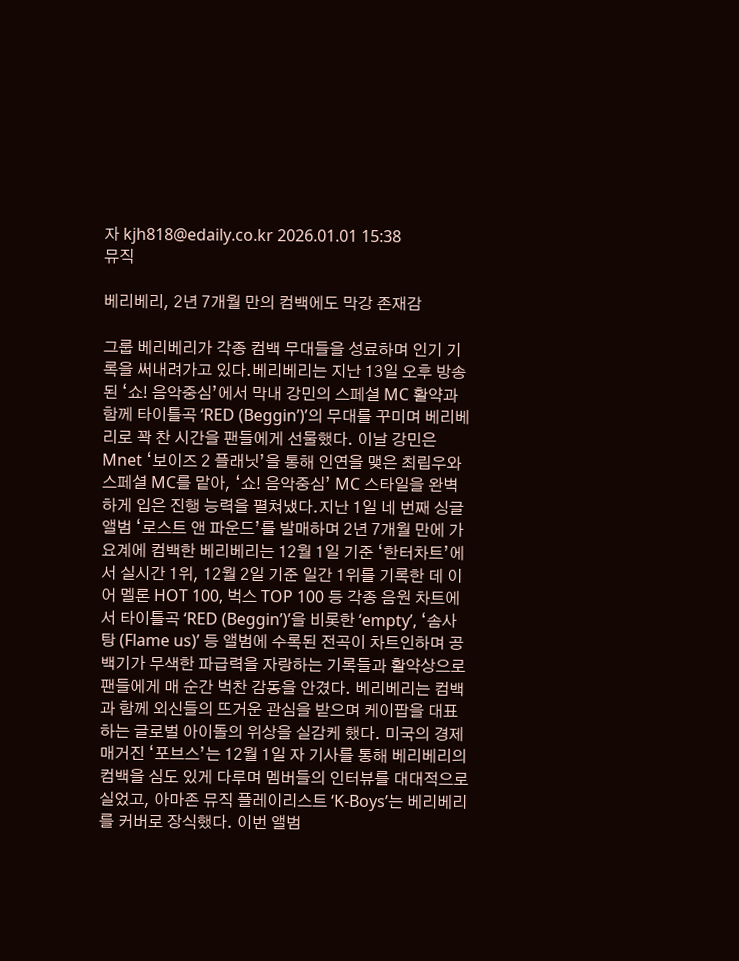자 kjh818@edaily.co.kr 2026.01.01 15:38
뮤직

베리베리, 2년 7개월 만의 컴백에도 막강 존재감

그룹 베리베리가 각종 컴백 무대들을 성료하며 인기 기록을 써내려가고 있다.베리베리는 지난 13일 오후 방송된 ‘쇼! 음악중심’에서 막내 강민의 스페셜 MC 활약과 함께 타이틀곡 ‘RED (Beggin’)’의 무대를 꾸미며 베리베리로 꽉 찬 시간을 팬들에게 선물했다. 이날 강민은 Mnet ‘보이즈 2 플래닛’을 통해 인연을 맺은 최립우와 스페셜 MC를 맡아, ‘쇼! 음악중심’ MC 스타일을 완벽하게 입은 진행 능력을 펼쳐냈다.지난 1일 네 번째 싱글 앨범 ‘로스트 앤 파운드’를 발매하며 2년 7개월 만에 가요계에 컴백한 베리베리는 12월 1일 기준 ‘한터차트’에서 실시간 1위, 12월 2일 기준 일간 1위를 기록한 데 이어 멜론 HOT 100, 벅스 TOP 100 등 각종 음원 차트에서 타이틀곡 ‘RED (Beggin’)’을 비롯한 ‘empty’, ‘솜사탕 (Flame us)’ 등 앨범에 수록된 전곡이 차트인하며 공백기가 무색한 파급력을 자랑하는 기록들과 활약상으로 팬들에게 매 순간 벅찬 감동을 안겼다. 베리베리는 컴백과 함께 외신들의 뜨거운 관심을 받으며 케이팝을 대표하는 글로벌 아이돌의 위상을 실감케 했다. 미국의 경제 매거진 ‘포브스’는 12월 1일 자 기사를 통해 베리베리의 컴백을 심도 있게 다루며 멤버들의 인터뷰를 대대적으로 실었고, 아마존 뮤직 플레이리스트 ‘K-Boys’는 베리베리를 커버로 장식했다. 이번 앨범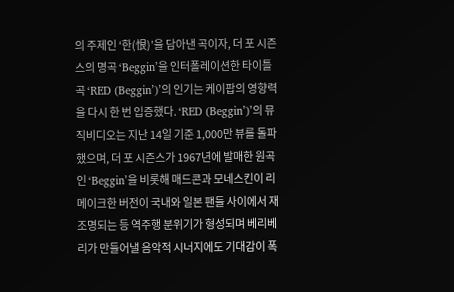의 주제인 ‘한(恨)’을 담아낸 곡이자, 더 포 시즌스의 명곡 ‘Beggin’을 인터폴레이션한 타이틀곡 ‘RED (Beggin’)’의 인기는 케이팝의 영향력을 다시 한 번 입증했다. ‘RED (Beggin’)’의 뮤직비디오는 지난 14일 기준 1,000만 뷰를 돌파했으며, 더 포 시즌스가 1967년에 발매한 원곡인 ‘Beggin’을 비롯해 매드콘과 모네스킨이 리메이크한 버전이 국내와 일본 팬들 사이에서 재조명되는 등 역주행 분위기가 형성되며 베리베리가 만들어낼 음악적 시너지에도 기대감이 폭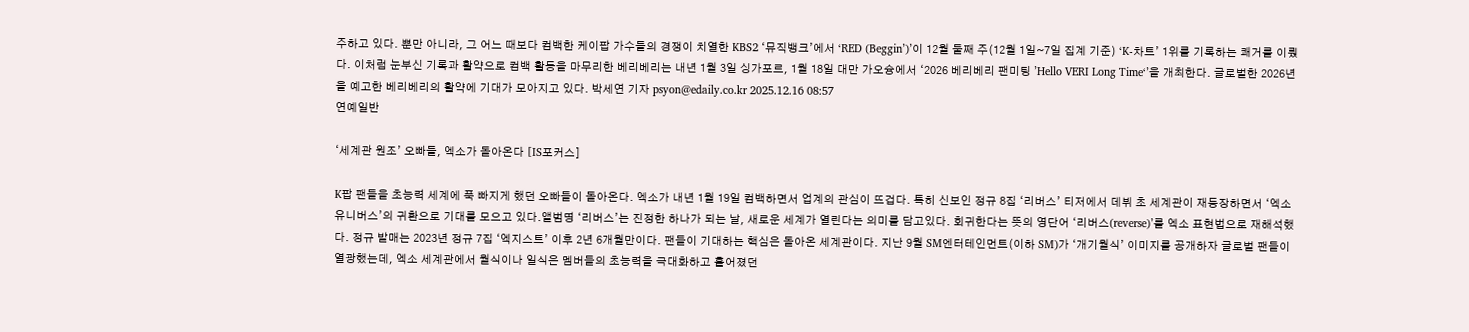주하고 있다. 뿐만 아니라, 그 어느 때보다 컴백한 케이팝 가수들의 경쟁이 치열한 KBS2 ‘뮤직뱅크’에서 ‘RED (Beggin’)’이 12월 둘째 주(12월 1일~7일 집계 기준) ‘K-차트’ 1위를 기록하는 쾌거를 이뤘다. 이처럼 눈부신 기록과 활약으로 컴백 활동을 마무리한 베리베리는 내년 1월 3일 싱가포르, 1월 18일 대만 가오슝에서 ‘2026 베리베리 팬미팅 ’Hello VERI Long Time‘’을 개최한다. 글로벌한 2026년을 예고한 베리베리의 활약에 기대가 모아지고 있다. 박세연 기자 psyon@edaily.co.kr 2025.12.16 08:57
연예일반

‘세계관 원조’ 오빠들, 엑소가 돌아온다 [IS포커스]

K팝 팬들을 초능력 세계에 푹 빠지게 했던 오빠들이 돌아온다. 엑소가 내년 1월 19일 컴백하면서 업계의 관심이 뜨겁다. 특히 신보인 정규 8집 ‘리버스’ 티저에서 데뷔 초 세계관이 재등장하면서 ‘엑소 유니버스’의 귀환으로 기대를 모으고 있다.앨범명 ‘리버스’는 진정한 하나가 되는 날, 새로운 세계가 열린다는 의미를 담고있다. 회귀한다는 뜻의 영단어 ‘리버스(reverse)’를 엑소 표현법으로 재해석했다. 정규 발매는 2023년 정규 7집 ‘엑지스트’ 이후 2년 6개월만이다. 팬들이 기대하는 핵심은 돌아온 세계관이다. 지난 9월 SM엔터테인먼트(이하 SM)가 ‘개기월식’ 이미지를 공개하자 글로벌 팬들이 열광했는데, 엑소 세계관에서 월식이나 일식은 멤버들의 초능력을 극대화하고 흩어졌던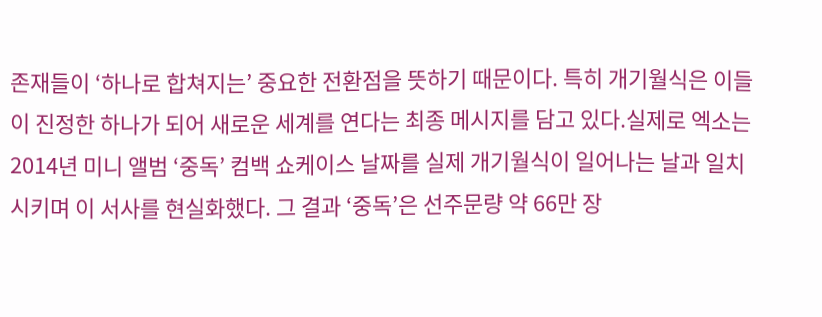존재들이 ‘하나로 합쳐지는’ 중요한 전환점을 뜻하기 때문이다. 특히 개기월식은 이들이 진정한 하나가 되어 새로운 세계를 연다는 최종 메시지를 담고 있다.실제로 엑소는 2014년 미니 앨범 ‘중독’ 컴백 쇼케이스 날짜를 실제 개기월식이 일어나는 날과 일치시키며 이 서사를 현실화했다. 그 결과 ‘중독’은 선주문량 약 66만 장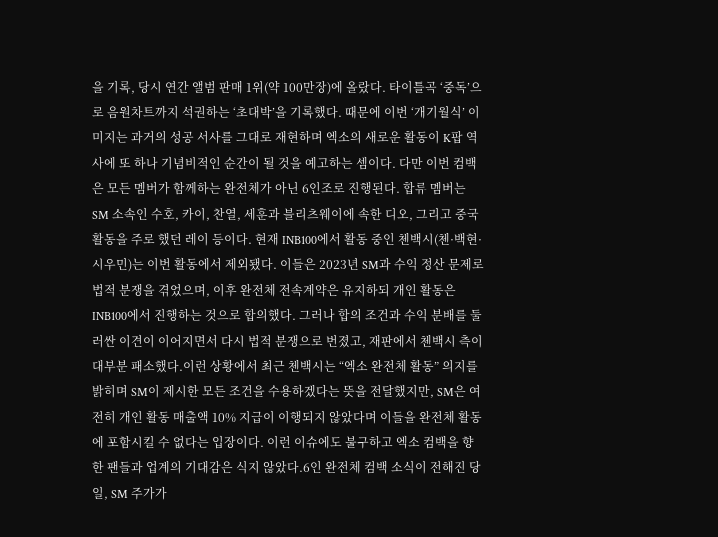을 기록, 당시 연간 앨범 판매 1위(약 100만장)에 올랐다. 타이틀곡 ‘중독’으로 음원차트까지 석권하는 ‘초대박’을 기록했다. 때문에 이번 ‘개기월식’ 이미지는 과거의 성공 서사를 그대로 재현하며 엑소의 새로운 활동이 K팝 역사에 또 하나 기념비적인 순간이 될 것을 예고하는 셈이다. 다만 이번 컴백은 모든 멤버가 함께하는 완전체가 아닌 6인조로 진행된다. 합류 멤버는 SM 소속인 수호, 카이, 찬열, 세훈과 블리츠웨이에 속한 디오, 그리고 중국 활동을 주로 했던 레이 등이다. 현재 INB100에서 활동 중인 첸백시(첸·백현·시우민)는 이번 활동에서 제외됐다. 이들은 2023년 SM과 수익 정산 문제로 법적 분쟁을 겪었으며, 이후 완전체 전속계약은 유지하되 개인 활동은 INB100에서 진행하는 것으로 합의했다. 그러나 합의 조건과 수익 분배를 둘러싼 이견이 이어지면서 다시 법적 분쟁으로 번졌고, 재판에서 첸백시 측이 대부분 패소했다.이런 상황에서 최근 첸백시는 “엑소 완전체 활동” 의지를 밝히며 SM이 제시한 모든 조건을 수용하겠다는 뜻을 전달했지만, SM은 여전히 개인 활동 매출액 10% 지급이 이행되지 않았다며 이들을 완전체 활동에 포함시킬 수 없다는 입장이다. 이런 이슈에도 불구하고 엑소 컴백을 향한 팬들과 업계의 기대감은 식지 않았다.6인 완전체 컴백 소식이 전해진 당일, SM 주가가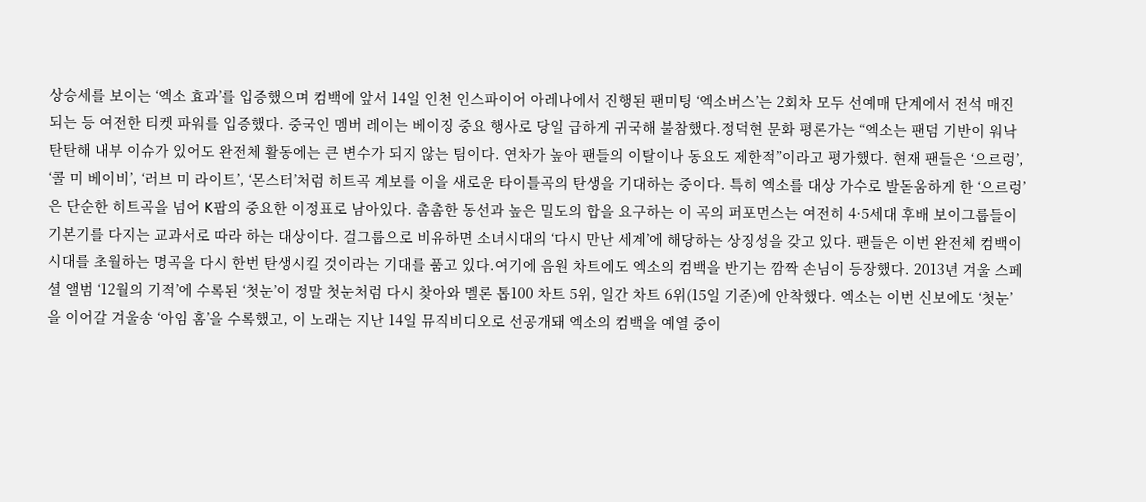상승세를 보이는 ‘엑소 효과’를 입증했으며 컴백에 앞서 14일 인천 인스파이어 아레나에서 진행된 팬미팅 ‘엑소버스’는 2회차 모두 선예매 단계에서 전석 매진 되는 등 여전한 티켓 파워를 입증했다. 중국인 멤버 레이는 베이징 중요 행사로 당일 급하게 귀국해 불참했다.정덕현 문화 평론가는 “엑소는 팬덤 기반이 워낙 탄탄해 내부 이슈가 있어도 완전체 활동에는 큰 변수가 되지 않는 팀이다. 연차가 높아 팬들의 이탈이나 동요도 제한적”이라고 평가했다. 현재 팬들은 ‘으르렁’, ‘콜 미 베이비’, ‘러브 미 라이트’, ‘몬스터’처럼 히트곡 계보를 이을 새로운 타이틀곡의 탄생을 기대하는 중이다. 특히 엑소를 대상 가수로 발돋움하게 한 ‘으르렁’은 단순한 히트곡을 넘어 K팝의 중요한 이정표로 남아있다. 촘촘한 동선과 높은 밀도의 합을 요구하는 이 곡의 퍼포먼스는 여전히 4·5세대 후배 보이그룹들이 기본기를 다지는 교과서로 따라 하는 대상이다. 걸그룹으로 비유하면 소녀시대의 ‘다시 만난 세계’에 해당하는 상징성을 갖고 있다. 팬들은 이번 완전체 컴백이 시대를 초월하는 명곡을 다시 한번 탄생시킬 것이라는 기대를 품고 있다.여기에 음원 차트에도 엑소의 컴백을 반기는 깜짝 손님이 등장했다. 2013년 겨울 스페셜 앨범 ‘12월의 기적’에 수록된 ‘첫눈’이 정말 첫눈처럼 다시 찾아와 멜론 톱100 차트 5위, 일간 차트 6위(15일 기준)에 안착했다. 엑소는 이번 신보에도 ‘첫눈’을 이어갈 겨울송 ‘아임 홈’을 수록했고, 이 노래는 지난 14일 뮤직비디오로 선공개돼 엑소의 컴백을 예열 중이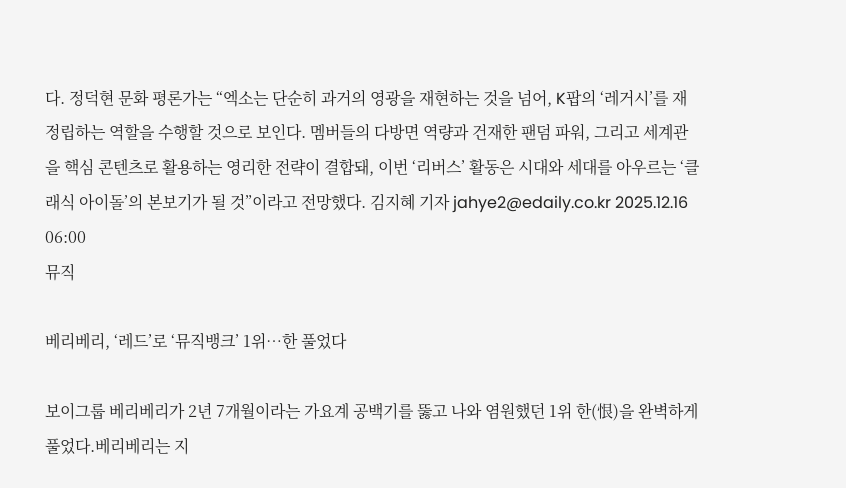다. 정덕현 문화 평론가는 “엑소는 단순히 과거의 영광을 재현하는 것을 넘어, K팝의 ‘레거시’를 재정립하는 역할을 수행할 것으로 보인다. 멤버들의 다방면 역량과 건재한 팬덤 파워, 그리고 세계관을 핵심 콘텐츠로 활용하는 영리한 전략이 결합돼, 이번 ‘리버스’ 활동은 시대와 세대를 아우르는 ‘클래식 아이돌’의 본보기가 될 것”이라고 전망했다. 김지혜 기자 jahye2@edaily.co.kr 2025.12.16 06:00
뮤직

베리베리, ‘레드’로 ‘뮤직뱅크’ 1위…한 풀었다

보이그룹 베리베리가 2년 7개월이라는 가요계 공백기를 뚫고 나와 염원했던 1위 한(恨)을 완벽하게 풀었다.베리베리는 지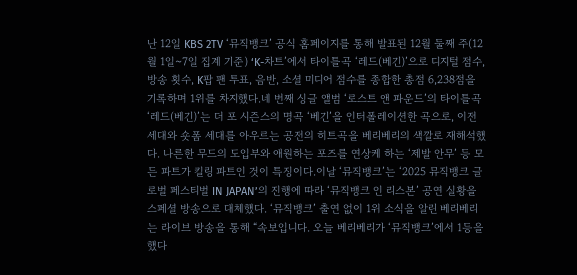난 12일 KBS 2TV ‘뮤직뱅크’ 공식 홈페이지를 통해 발표된 12월 둘째 주(12월 1일~7일 집계 기준) ‘K-차트’에서 타이틀곡 ‘레드(베긴)’으로 디지털 점수, 방송 횟수, K팝 팬 투표, 음반, 소셜 미디어 점수를 종합한 총점 6,238점을 기록하며 1위를 차지했다.네 번째 싱글 앨범 ‘로스트 앤 파운드’의 타이틀곡 ‘레드(베긴)’는 더 포 시즌스의 명곡 ‘베긴’을 인터폴레이션한 곡으로, 이전 세대와 숏폼 세대를 아우르는 공전의 히트곡을 베리베리의 색깔로 재해석했다. 나른한 무드의 도입부와 애원하는 포즈를 연상케 하는 ‘제발 안무’ 등 모든 파트가 킬링 파트인 것이 특징이다.이날 ‘뮤직뱅크’는 ‘2025 뮤직뱅크 글로벌 페스티벌 IN JAPAN’의 진행에 따라 ‘뮤직뱅크 인 리스본’ 공연 실황을 스페셜 방송으로 대체했다. ‘뮤직뱅크’ 출연 없이 1위 소식을 알린 베리베리는 라이브 방송을 통해 “속보입니다. 오늘 베리베리가 ‘뮤직뱅크’에서 1등을 했다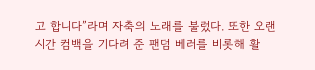고 합니다”라며 자축의 노래를 불렀다. 또한 오랜 시간 컴백을 기다려 준 팬덤 베러를 비롯해 활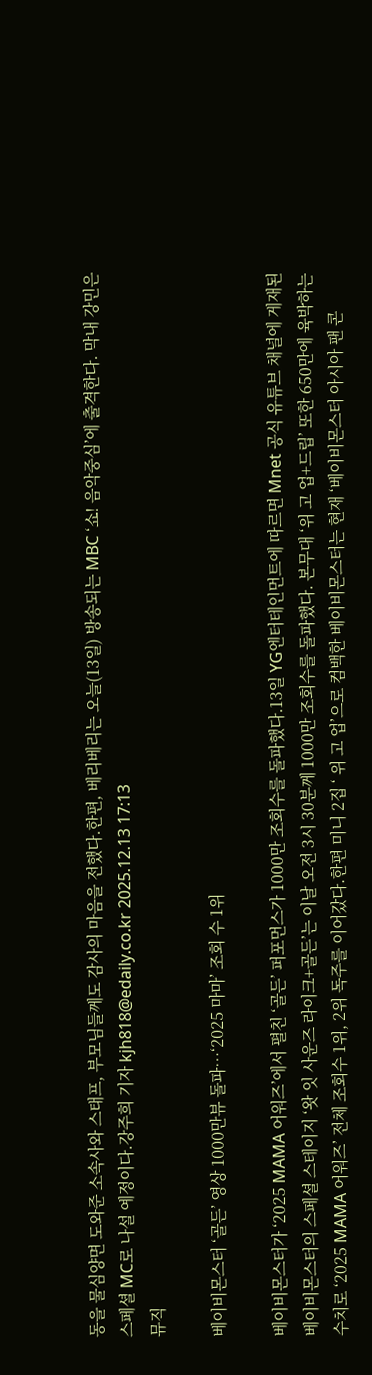동을 물심양면 도와준 소속사와 스태프, 부모님들께도 감사의 마음을 전했다.한편, 베리베리는 오늘(13일) 방송되는 MBC ‘쇼! 음악중심’에 출격한다. 막내 강민은 스페셜 MC로 나설 예정이다.강주희 기자 kjh818@edaily.co.kr 2025.12.13 17:13
뮤직

베이비몬스터 ‘골든’ 영상 1000만뷰 돌파…‘2025 마마’ 조회 수 1위

베이비몬스터가 ‘2025 MAMA 어워즈’에서 펼친 ‘골든’ 퍼포먼스가 1000만 조회수를 돌파했다.13일 YG엔터테인먼트에 따르면 Mnet 공식 유튜브 채널에 게재된 베이비몬스터의 스페셜 스테이지 ‘왓 잇 사운즈 라이크+골든’는 이날 오전 3시 30분께 1000만 조회수를 돌파했다. 본무대 ‘위 고 업+드립’ 또한 650만에 육박하는 수치로 ‘2025 MAMA 어워즈’ 전체 조회수 1위, 2위 독주를 이어갔다.한편 미니 2집 ‘ 위 고 업’으로 컴백한 베이비몬스터는 현재 ‘베이비몬스터 아시아 팬 콘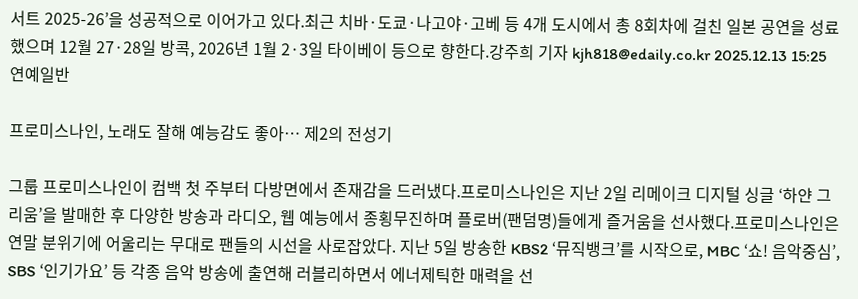서트 2025-26’을 성공적으로 이어가고 있다.최근 치바·도쿄·나고야·고베 등 4개 도시에서 총 8회차에 걸친 일본 공연을 성료했으며 12월 27·28일 방콕, 2026년 1월 2·3일 타이베이 등으로 향한다.강주희 기자 kjh818@edaily.co.kr 2025.12.13 15:25
연예일반

프로미스나인, 노래도 잘해 예능감도 좋아… 제2의 전성기

그룹 프로미스나인이 컴백 첫 주부터 다방면에서 존재감을 드러냈다.프로미스나인은 지난 2일 리메이크 디지털 싱글 ‘하얀 그리움’을 발매한 후 다양한 방송과 라디오, 웹 예능에서 종횡무진하며 플로버(팬덤명)들에게 즐거움을 선사했다.프로미스나인은 연말 분위기에 어울리는 무대로 팬들의 시선을 사로잡았다. 지난 5일 방송한 KBS2 ‘뮤직뱅크’를 시작으로, MBC ‘쇼! 음악중심’, SBS ‘인기가요’ 등 각종 음악 방송에 출연해 러블리하면서 에너제틱한 매력을 선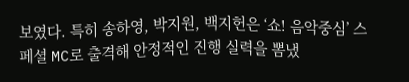보였다. 특히 송하영, 박지원, 백지헌은 ‘쇼! 음악중심’ 스페셜 MC로 출격해 안정적인 진행 실력을 뽐냈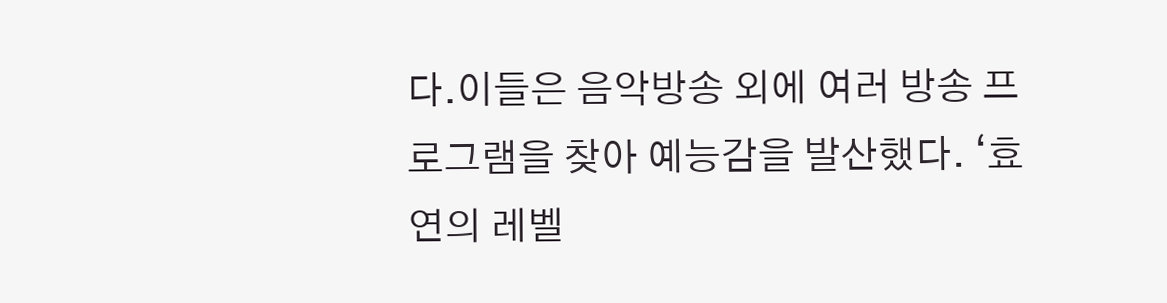다.이들은 음악방송 외에 여러 방송 프로그램을 찾아 예능감을 발산했다. ‘효연의 레벨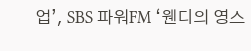업’, SBS 파워FM ‘웬디의 영스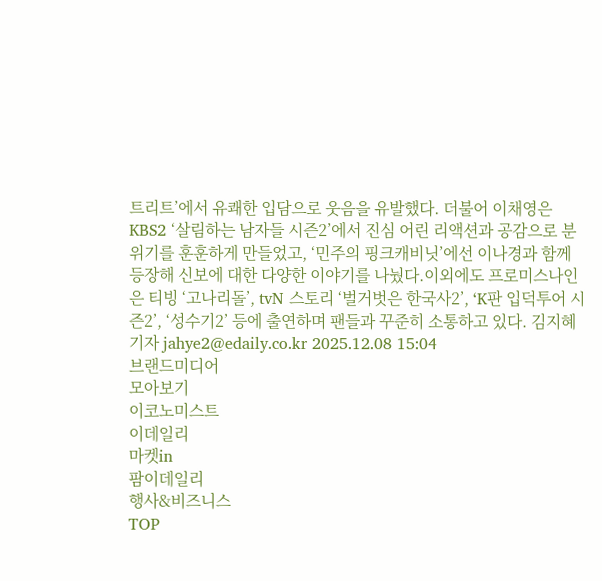트리트’에서 유쾌한 입담으로 웃음을 유발했다. 더불어 이채영은 KBS2 ‘살림하는 남자들 시즌2’에서 진심 어린 리액션과 공감으로 분위기를 훈훈하게 만들었고, ‘민주의 핑크캐비닛’에선 이나경과 함께 등장해 신보에 대한 다양한 이야기를 나눴다.이외에도 프로미스나인은 티빙 ‘고나리돌’, tvN 스토리 ‘벌거벗은 한국사2’, ‘K판 입덕투어 시즌2’, ‘성수기2’ 등에 출연하며 팬들과 꾸준히 소통하고 있다. 김지혜 기자 jahye2@edaily.co.kr 2025.12.08 15:04
브랜드미디어
모아보기
이코노미스트
이데일리
마켓in
팜이데일리
행사&비즈니스
TOP